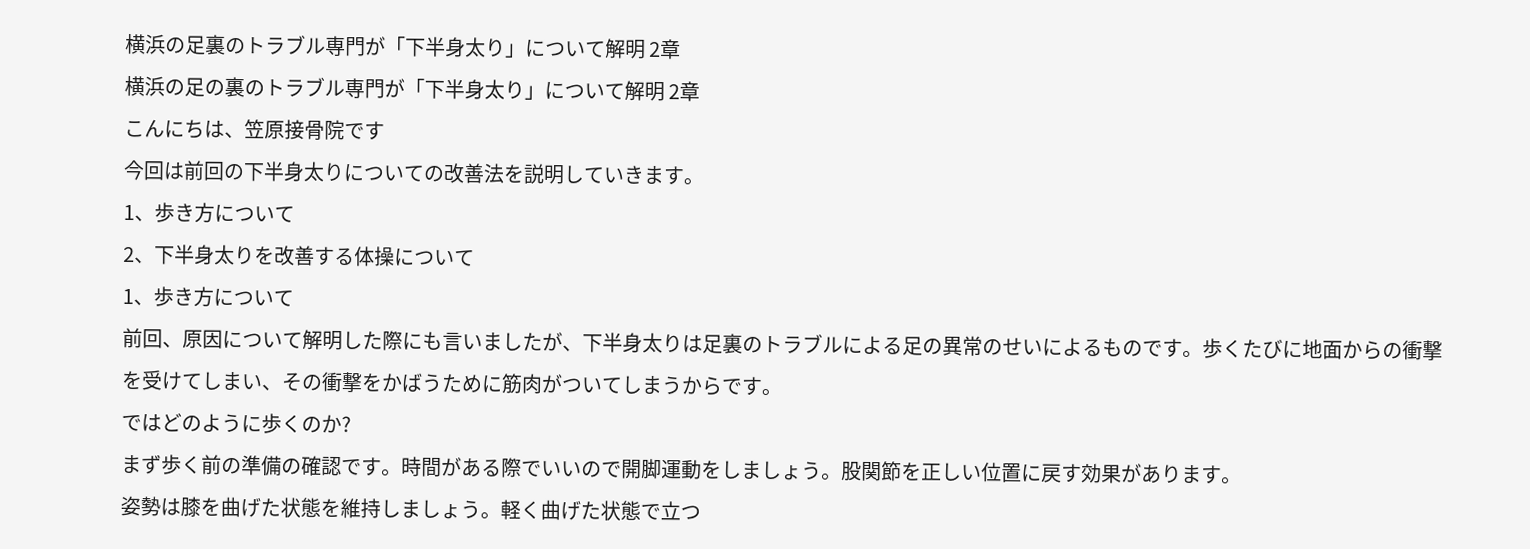横浜の足裏のトラブル専門が「下半身太り」について解明 2章
横浜の足の裏のトラブル専門が「下半身太り」について解明 2章
こんにちは、笠原接骨院です
今回は前回の下半身太りについての改善法を説明していきます。
1、歩き方について
2、下半身太りを改善する体操について
1、歩き方について
前回、原因について解明した際にも言いましたが、下半身太りは足裏のトラブルによる足の異常のせいによるものです。歩くたびに地面からの衝撃を受けてしまい、その衝撃をかばうために筋肉がついてしまうからです。
ではどのように歩くのか?
まず歩く前の準備の確認です。時間がある際でいいので開脚運動をしましょう。股関節を正しい位置に戻す効果があります。
姿勢は膝を曲げた状態を維持しましょう。軽く曲げた状態で立つ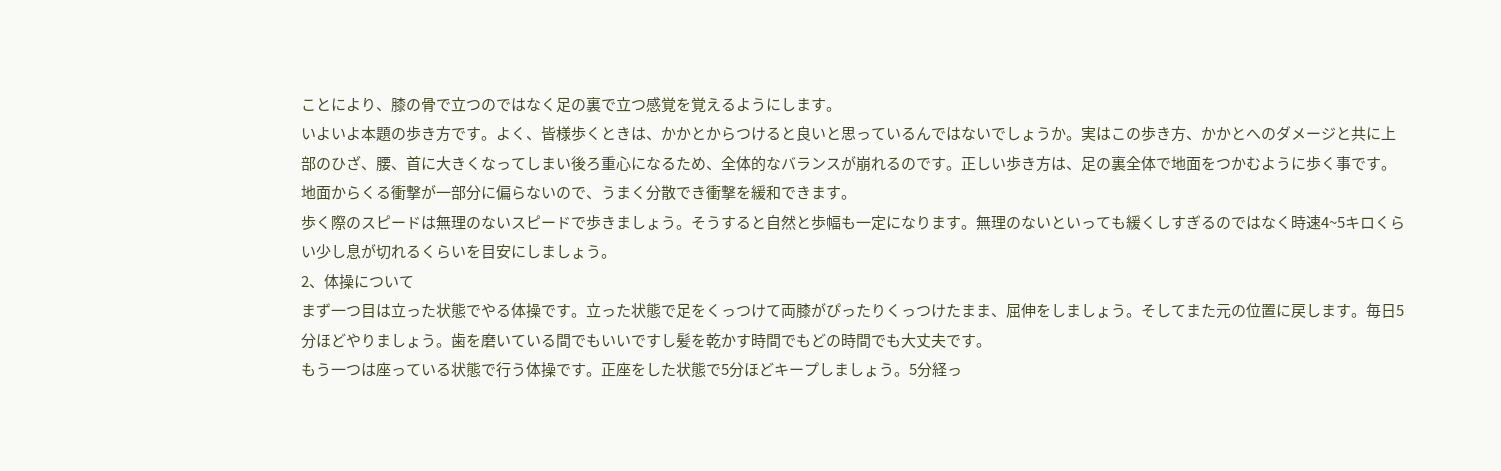ことにより、膝の骨で立つのではなく足の裏で立つ感覚を覚えるようにします。
いよいよ本題の歩き方です。よく、皆様歩くときは、かかとからつけると良いと思っているんではないでしょうか。実はこの歩き方、かかとへのダメージと共に上部のひざ、腰、首に大きくなってしまい後ろ重心になるため、全体的なバランスが崩れるのです。正しい歩き方は、足の裏全体で地面をつかむように歩く事です。地面からくる衝撃が一部分に偏らないので、うまく分散でき衝撃を緩和できます。
歩く際のスピードは無理のないスピードで歩きましょう。そうすると自然と歩幅も一定になります。無理のないといっても緩くしすぎるのではなく時速4~5キロくらい少し息が切れるくらいを目安にしましょう。
2、体操について
まず一つ目は立った状態でやる体操です。立った状態で足をくっつけて両膝がぴったりくっつけたまま、屈伸をしましょう。そしてまた元の位置に戻します。毎日5分ほどやりましょう。歯を磨いている間でもいいですし髪を乾かす時間でもどの時間でも大丈夫です。
もう一つは座っている状態で行う体操です。正座をした状態で5分ほどキープしましょう。5分経っ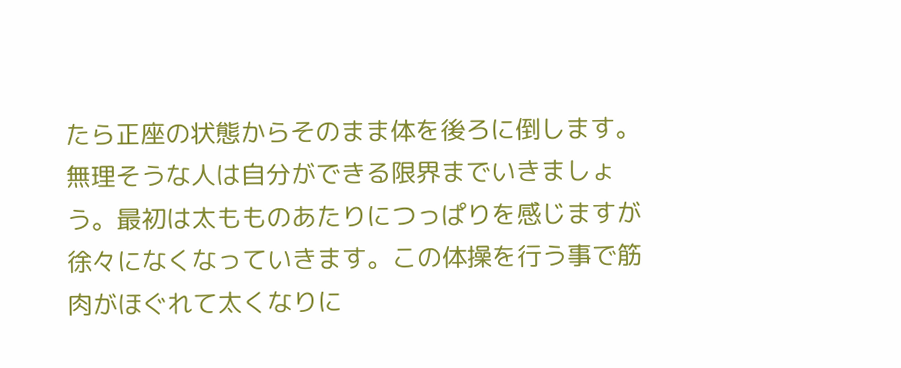たら正座の状態からそのまま体を後ろに倒します。無理そうな人は自分ができる限界までいきましょう。最初は太もものあたりにつっぱりを感じますが徐々になくなっていきます。この体操を行う事で筋肉がほぐれて太くなりに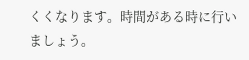くくなります。時間がある時に行いましょう。